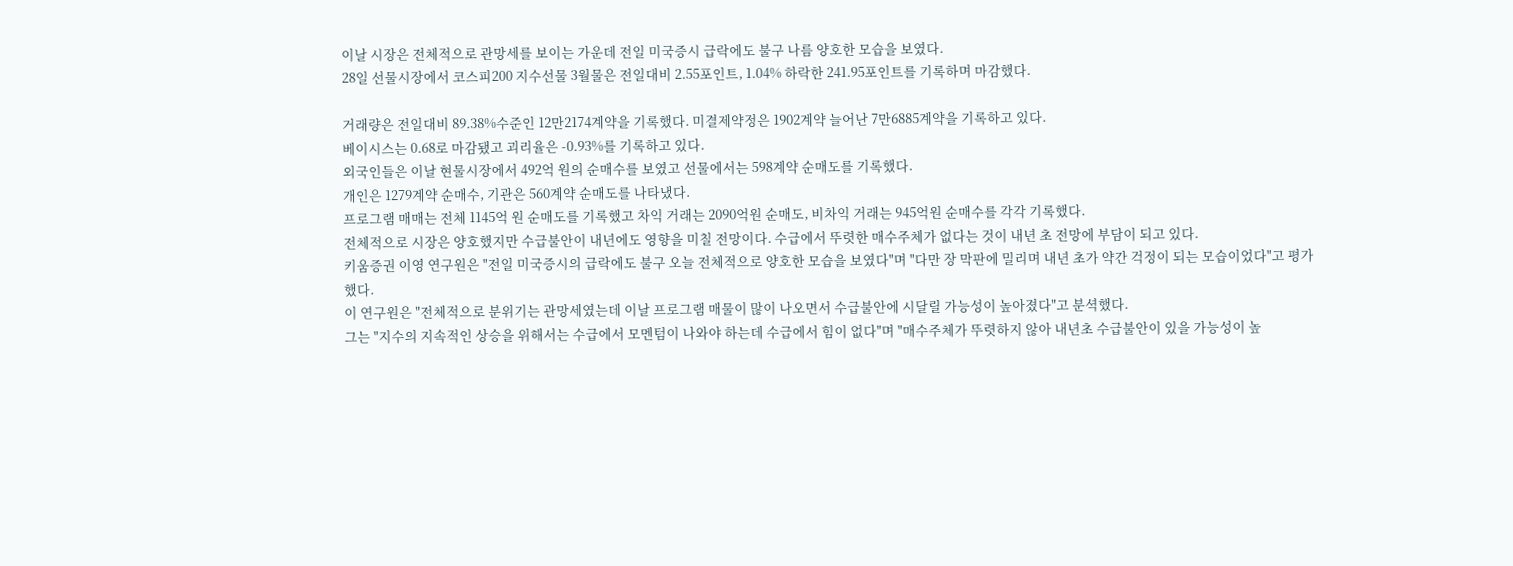이날 시장은 전체적으로 관망세를 보이는 가운데 전일 미국증시 급락에도 불구 나름 양호한 모습을 보였다.
28일 선물시장에서 코스피200 지수선물 3월물은 전일대비 2.55포인트, 1.04% 하락한 241.95포인트를 기록하며 마감했다.

거래량은 전일대비 89.38%수준인 12만2174계약을 기록했다. 미결제약정은 1902계약 늘어난 7만6885계약을 기록하고 있다.
베이시스는 0.68로 마감됐고 괴리율은 -0.93%를 기록하고 있다.
외국인들은 이날 현물시장에서 492억 원의 순매수를 보였고 선물에서는 598계약 순매도를 기록했다.
개인은 1279계약 순매수, 기관은 560계약 순매도를 나타냈다.
프로그램 매매는 전체 1145억 원 순매도를 기록했고 차익 거래는 2090억원 순매도, 비차익 거래는 945억원 순매수를 각각 기록했다.
전체적으로 시장은 양호했지만 수급불안이 내년에도 영향을 미칠 전망이다. 수급에서 뚜렷한 매수주체가 없다는 것이 내년 초 전망에 부담이 되고 있다.
키움증권 이영 연구원은 "전일 미국증시의 급락에도 불구 오늘 전체적으로 양호한 모습을 보였다"며 "다만 장 막판에 밀리며 내년 초가 약간 걱정이 되는 모습이었다"고 평가했다.
이 연구원은 "전체적으로 분위기는 관망세였는데 이날 프로그램 매물이 많이 나오면서 수급불안에 시달릴 가능성이 높아졌다"고 분셕했다.
그는 "지수의 지속적인 상승을 위해서는 수급에서 모멘텀이 나와야 하는데 수급에서 힘이 없다"며 "매수주체가 뚜렷하지 않아 내년초 수급불안이 있을 가능성이 높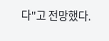다"고 전망했다.